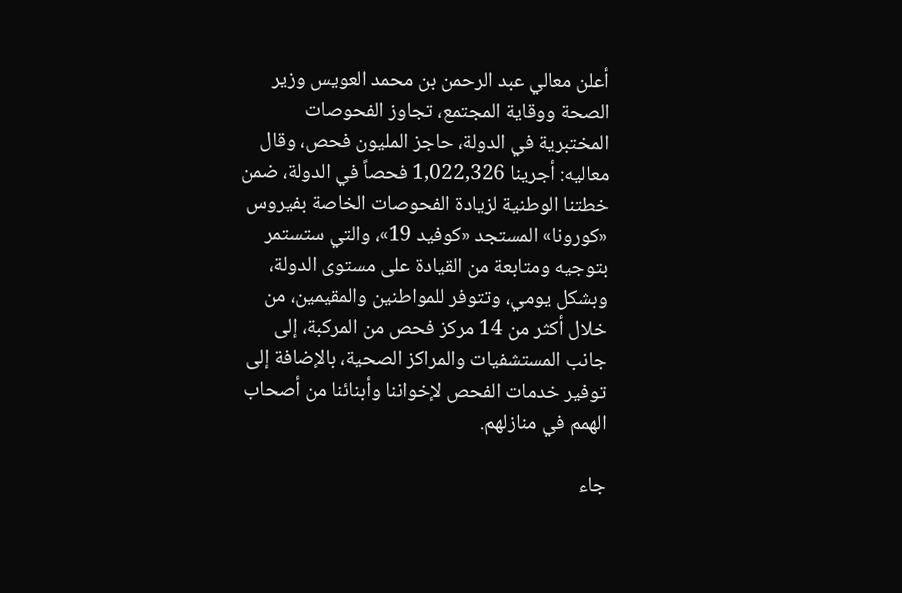أعلن معالي عبد الرحمن بن محمد العويس وزير الصحة ووقاية المجتمع، تجاوز الفحوصات المختبرية في الدولة، حاجز المليون فحص، وقال معاليه: أجرينا 1,022,326 فحصاً في الدولة، ضمن خطتنا الوطنية لزيادة الفحوصات الخاصة بفيروس «كورونا» المستجد «كوفيد 19»، والتي ستستمر بتوجيه ومتابعة من القيادة على مستوى الدولة، وبشكل يومي، وتتوفر للمواطنين والمقيمين، من خلال أكثر من 14 مركز فحص من المركبة، إلى جانب المستشفيات والمراكز الصحية، بالإضافة إلى توفير خدمات الفحص لإخواننا وأبنائنا من أصحاب الهمم في منازلهم.

جاء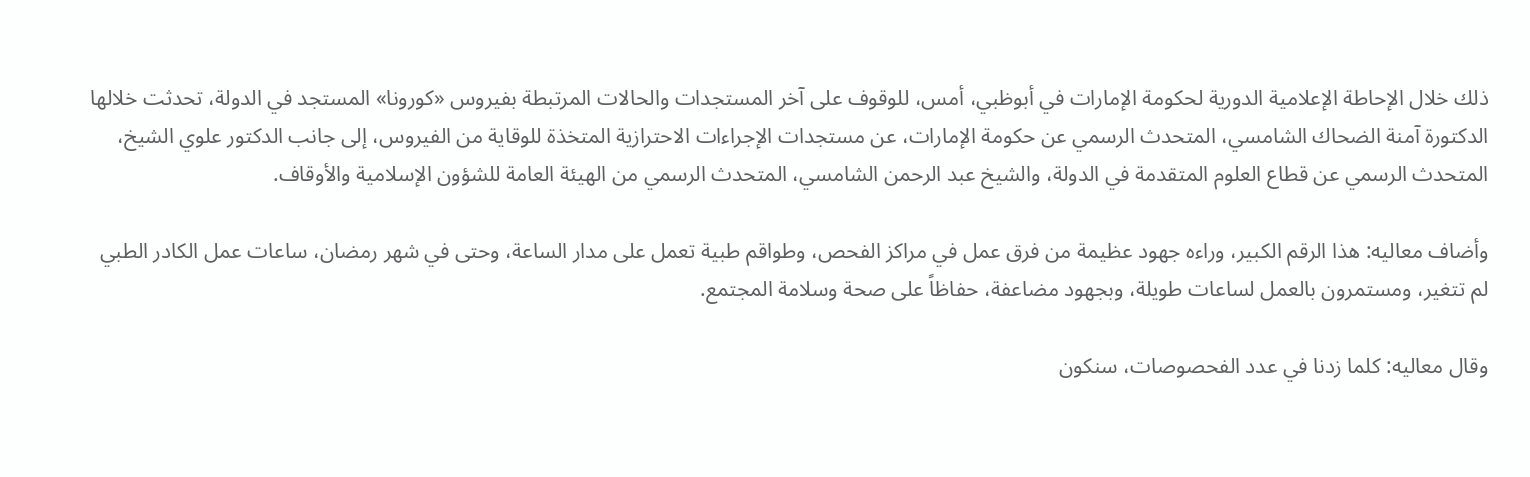ذلك خلال الإحاطة الإعلامية الدورية لحكومة الإمارات في أبوظبي، أمس، للوقوف على آخر المستجدات والحالات المرتبطة بفيروس «كورونا» المستجد في الدولة، تحدثت خلالها الدكتورة آمنة الضحاك الشامسي، المتحدث الرسمي عن حكومة الإمارات، عن مستجدات الإجراءات الاحترازية المتخذة للوقاية من الفيروس، إلى جانب الدكتور علوي الشيخ، المتحدث الرسمي عن قطاع العلوم المتقدمة في الدولة، والشيخ عبد الرحمن الشامسي، المتحدث الرسمي من الهيئة العامة للشؤون الإسلامية والأوقاف.

وأضاف معاليه: هذا الرقم الكبير، وراءه جهود عظيمة من فرق عمل في مراكز الفحص، وطواقم طبية تعمل على مدار الساعة، وحتى في شهر رمضان، ساعات عمل الكادر الطبي لم تتغير، ومستمرون بالعمل لساعات طويلة، وبجهود مضاعفة، حفاظاً على صحة وسلامة المجتمع.

وقال معاليه: كلما زدنا في عدد الفحصوصات، سنكون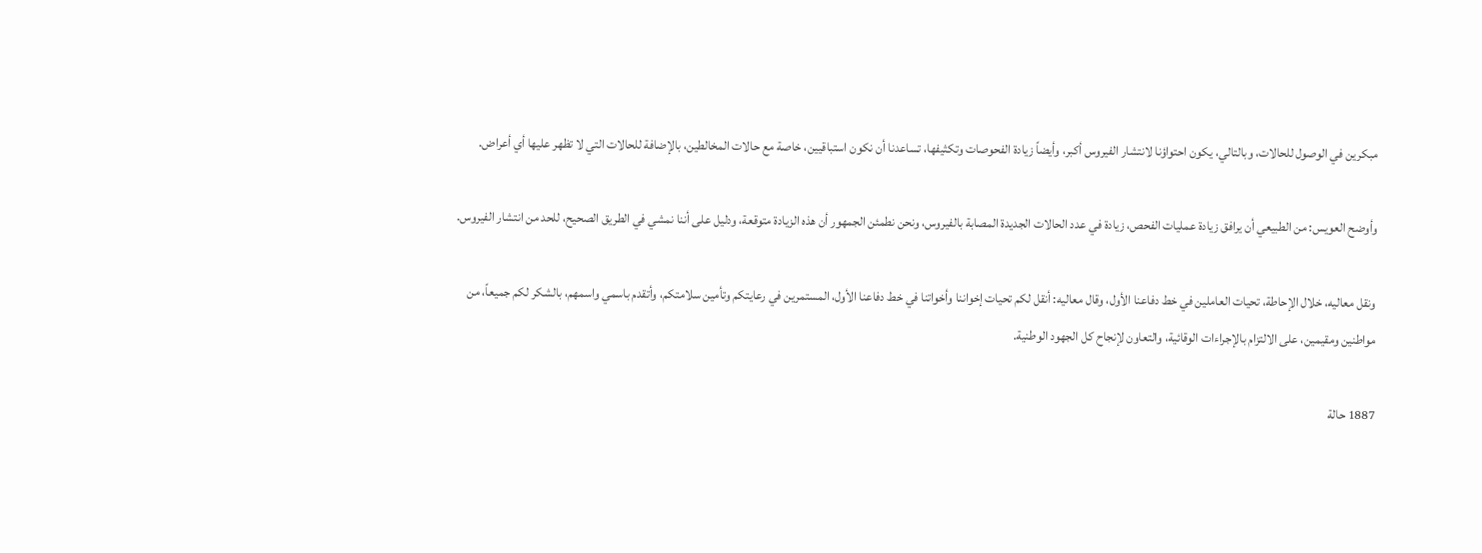مبكرين في الوصول للحالات، وبالتالي، يكون احتواؤنا لانتشار الفيروس أكبر، وأيضاً زيادة الفحوصات وتكثيفها، تساعدنا أن نكون استباقيين، خاصة مع حالات المخالطين، بالإضافة للحالات التي لا تظهر عليها أي أعراض.

وأوضح العويس: من الطبيعي أن يرافق زيادة عمليات الفحص، زيادة في عدد الحالات الجديدة المصابة بالفيروس، ونحن نطمئن الجمهور أن هذه الزيادة متوقعة، ودليل على أننا نمشي في الطريق الصحيح، للحد من انتشار الفيروس.

ونقل معاليه، خلال الإحاطة، تحيات العاملين في خط دفاعنا الأول، وقال معاليه: أنقل لكم تحيات إخواننا وأخواتنا في خط دفاعنا الأول، المستمرين في رعايتكم وتأمين سلامتكم، وأتقدم باسمي واسمهم، بالشكر لكم جميعاً، من مواطنين ومقيمين، على الالتزام بالإجراءات الوقائية، والتعاون لإنجاح كل الجهود الوطنية.

1887 حالة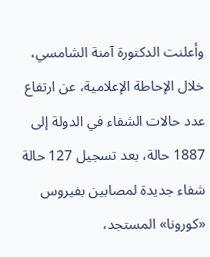وأعلنت الدكتورة آمنة الشامسي، خلال الإحاطة الإعلامية، عن ارتفاع عدد حالات الشفاء في الدولة إلى 1887 حالة، بعد تسجيل 127 حالة شفاء جديدة لمصابين بفيروس «كورونا» المستجد،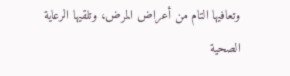وتعافيها التام من أعراض المرض، وتلقيها الرعاية الصحية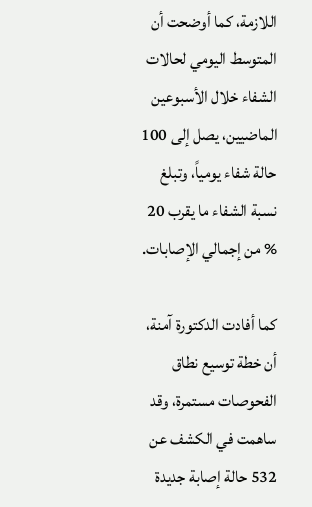اللازمة، كما أوضحت أن المتوسط اليومي لحالات الشفاء خلال الأسبوعين الماضيين، يصل إلى 100 حالة شفاء يومياً، وتبلغ نسبة الشفاء ما يقرب 20 % من إجمالي الإصابات.

كما أفادت الدكتورة آمنة، أن خطة توسيع نطاق الفحوصات مستمرة، وقد ساهمت في الكشف عن 532 حالة إصابة جديدة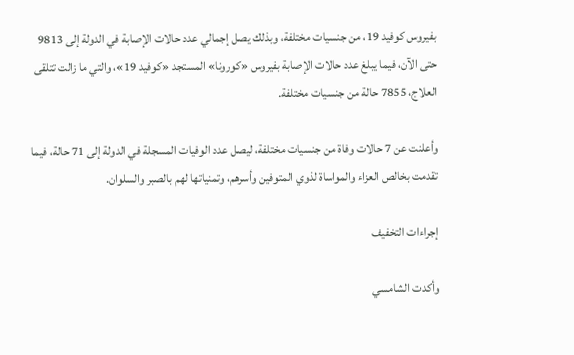بفيروس كوفيد 19، من جنسيات مختلفة، وبذلك يصل إجمالي عدد حالات الإصابة في الدولة إلى 9813 حتى الآن، فيما يبلغ عدد حالات الإصابة بفيروس «كورونا» المستجد «كوفيد 19»، والتي ما زالت تتلقى العلاج، 7855 حالة من جنسيات مختلفة.

وأعلنت عن 7 حالات وفاة من جنسيات مختلفة، ليصل عدد الوفيات المسجلة في الدولة إلى 71 حالة، فيما تقدمت بخالص العزاء والمواساة لذوي المتوفين وأسرهم، وتمنياتها لهم بالصبر والسلوان.

إجراءات التخفيف

وأكدت الشامسي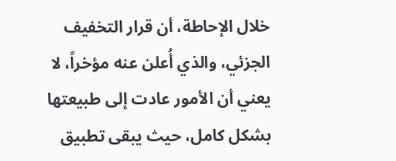خلال الإحاطة، أن قرار التخفيف الجزئي، والذي أُعلن عنه مؤخراً، لا يعني أن الأمور عادت إلى طبيعتها بشكل كامل، حيث يبقى تطبيق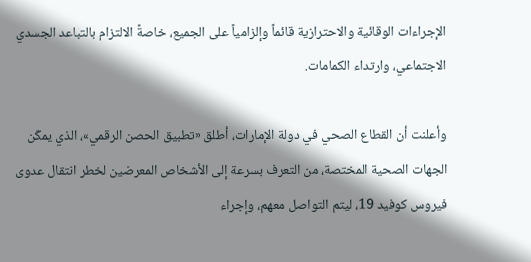الإجراءات الوقائية والاحترازية قائماً وإلزامياً على الجميع، خاصةً الالتزام بالتباعد الجسدي الاجتماعي، وارتداء الكمامات.

وأعلنت أن القطاع الصحي في دولة الإمارات، أطلق «تطبيق الحصن الرقمي»، الذي يمكّن الجهات الصحية المختصة، من التعرف بسرعة إلى الأشخاص المعرضين لخطر انتقال عدوى فيروس كوفيد 19، ليتم التواصل معهم، وإجراء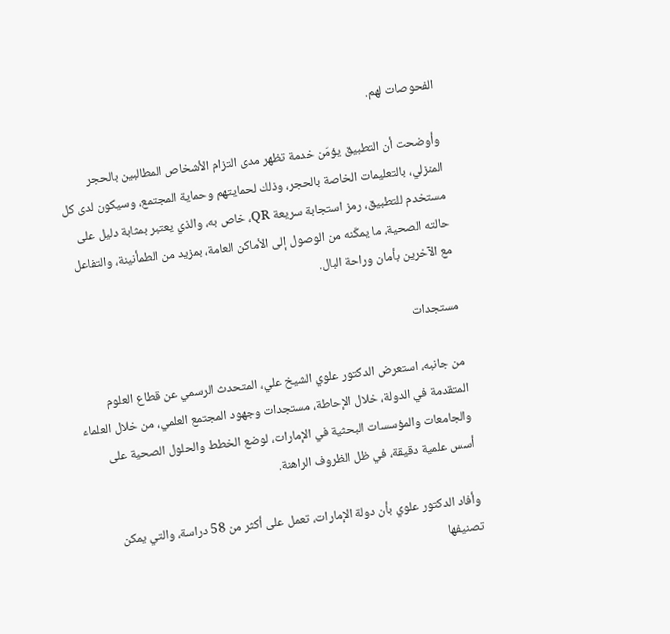الفحوصات لهم.

وأوضحت أن التطبيق يؤمّن خدمة تظهر مدى التزام الأشخاص المطالبين بالحجر المنزلي، بالتعليمات الخاصة بالحجر، وذلك لحمايتهم وحماية المجتمع، وسيكون لدى كل مستخدم للتطبيق، رمز استجابة سريعة QR، خاص به، والذي يعتبر بمثابة دليل على حالته الصحية، ما يمكّنه من الوصول إلى الأماكن العامة، بمزيد من الطمأنينة، والتفاعل مع الآخرين بأمان وراحة البال.

مستجدات

من جانبه، استعرض الدكتور علوي الشيخ علي، المتحدث الرسمي عن قطاع العلوم المتقدمة في الدولة، خلال الإحاطة، مستجدات وجهود المجتمع العلمي، من خلال العلماء والجامعات والمؤسسات البحثية في الإمارات، لوضع الخطط والحلول الصحية على أسس علمية دقيقة، في ظل الظروف الراهنة.

وأفاد الدكتور علوي بأن دولة الإمارات، تعمل على أكثر من 58 دراسة، والتي يمكن تصنيفها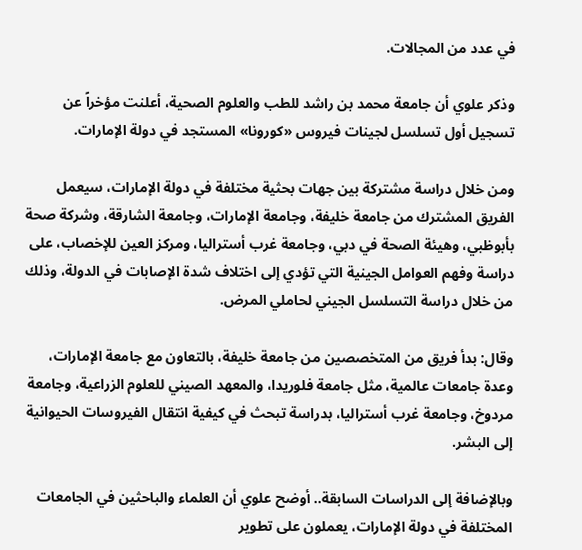في عدد من المجالات.

وذكر علوي أن جامعة محمد بن راشد للطب والعلوم الصحية، أعلنت مؤخراً عن تسجيل أول تسلسل لجينات فيروس «كورونا» المستجد في دولة الإمارات.

ومن خلال دراسة مشتركة بين جهات بحثية مختلفة في دولة الإمارات، سيعمل الفريق المشترك من جامعة خليفة، وجامعة الإمارات، وجامعة الشارقة، وشركة صحة بأبوظبي، وهيئة الصحة في دبي، وجامعة غرب أستراليا، ومركز العين للإخصاب، على دراسة وفهم العوامل الجينية التي تؤدي إلى اختلاف شدة الإصابات في الدولة، وذلك من خلال دراسة التسلسل الجيني لحاملي المرض.

وقال: بدأ فريق من المتخصصين من جامعة خليفة، بالتعاون مع جامعة الإمارات، وعدة جامعات عالمية، مثل جامعة فلوريدا، والمعهد الصيني للعلوم الزراعية، وجامعة مردوخ، وجامعة غرب أستراليا، بدراسة تبحث في كيفية انتقال الفيروسات الحيوانية إلى البشر.

وبالإضافة إلى الدراسات السابقة.. أوضح علوي أن العلماء والباحثين في الجامعات المختلفة في دولة الإمارات، يعملون على تطوير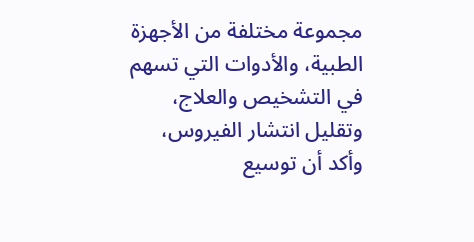مجموعة مختلفة من الأجهزة الطبية، والأدوات التي تسهم في التشخيص والعلاج، وتقليل انتشار الفيروس، وأكد أن توسيع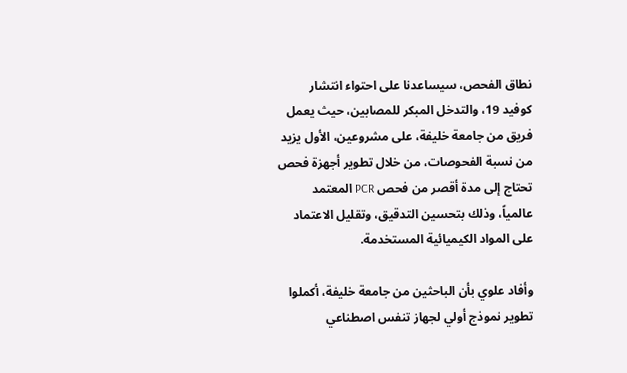نطاق الفحص، سيساعدنا على احتواء انتشار كوفيد 19، والتدخل المبكر للمصابين، حيث يعمل فريق من جامعة خليفة، على مشروعين، الأول يزيد من نسبة الفحوصات، من خلال تطوير أجهزة فحص تحتاج إلى مدة أقصر من فحص PCR المعتمد عالمياً، وذلك بتحسين التدقيق، وتقليل الاعتماد على المواد الكيميائية المستخدمة.

وأفاد علوي بأن الباحثين من جامعة خليفة، أكملوا تطوير نموذج أولي لجهاز تنفس اصطناعي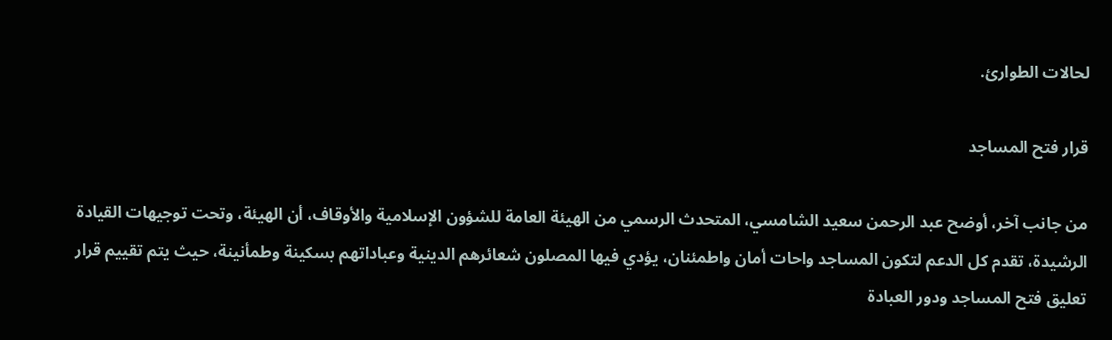لحالات الطوارئ.

قرار فتح المساجد

من جانب آخر، أوضح عبد الرحمن سعيد الشامسي، المتحدث الرسمي من الهيئة العامة للشؤون الإسلامية والأوقاف، أن الهيئة، وتحت توجيهات القيادة الرشيدة، تقدم كل الدعم لتكون المساجد واحات أمان واطمئنان، يؤدي فيها المصلون شعائرهم الدينية وعباداتهم بسكينة وطمأنينة، حيث يتم تقييم قرار تعليق فتح المساجد ودور العبادة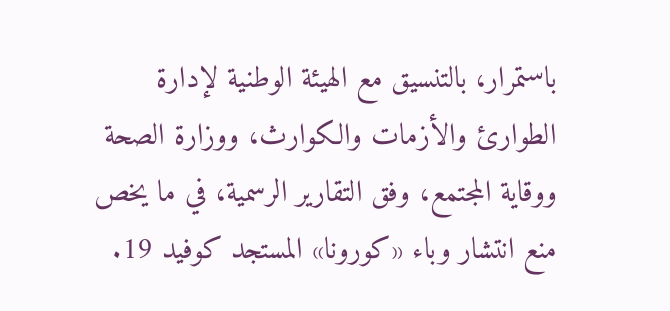باستمرار، بالتنسيق مع الهيئة الوطنية لإدارة الطوارئ والأزمات والكوارث، ووزارة الصحة ووقاية المجتمع، وفق التقارير الرسمية، في ما يخص منع انتشار وباء «كورونا» المستجد كوفيد 19.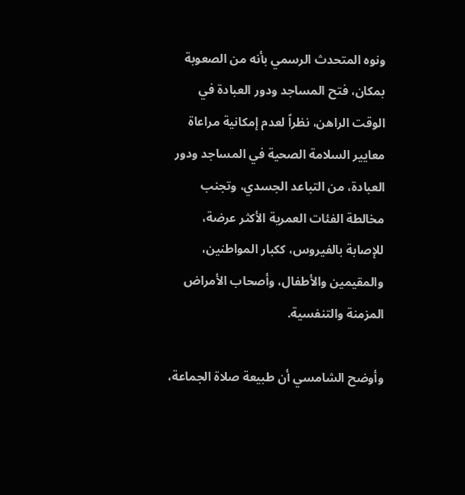ونوه المتحدث الرسمي بأنه من الصعوبة بمكان، فتح المساجد ودور العبادة في الوقت الراهن، نظراً لعدم إمكانية مراعاة معايير السلامة الصحية في المساجد ودور العبادة، من التباعد الجسدي، وتجنب مخالطة الفئات العمرية الأكثر عرضة، للإصابة بالفيروس، ككبار المواطنين، والمقيمين والأطفال، وأصحاب الأمراض المزمنة والتنفسية.

وأوضح الشامسي أن طبيعة صلاة الجماعة،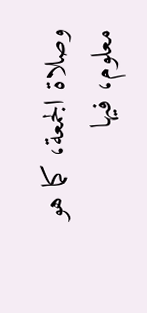وصلاة الجمعة، كما هو معلوم، فيها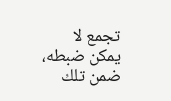تجمع لا يمكن ضبطه، ضمن تلك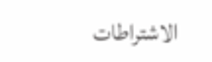الاشتراطات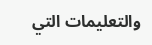والتعليمات التي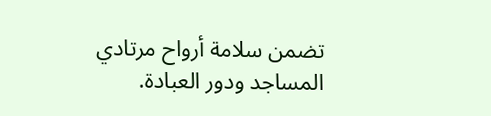تضمن سلامة أرواح مرتادي المساجد ودور العبادة.